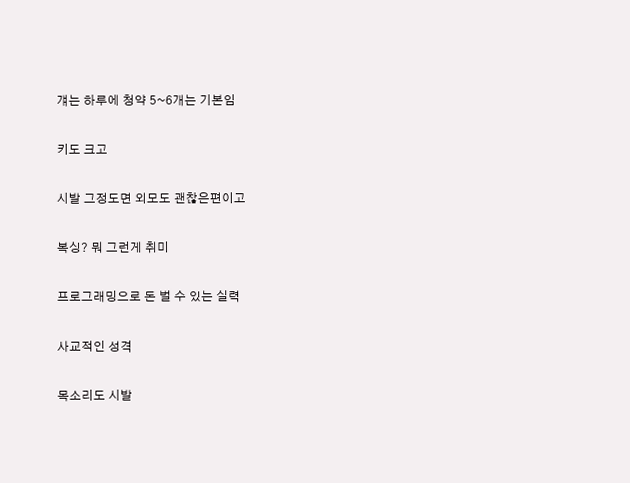걔는 하루에 청약 5~6개는 기본임

키도 크고

시발 그정도면 외모도 괜찮은편이고

복싱? 뭐 그런게 취미

프로그래밍으로 돈 벌 수 있는 실력

사교적인 성격

목소리도 시발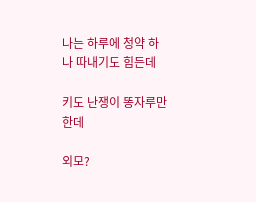나는 하루에 청약 하나 따내기도 힘든데

키도 난쟁이 똥자루만한데

외모?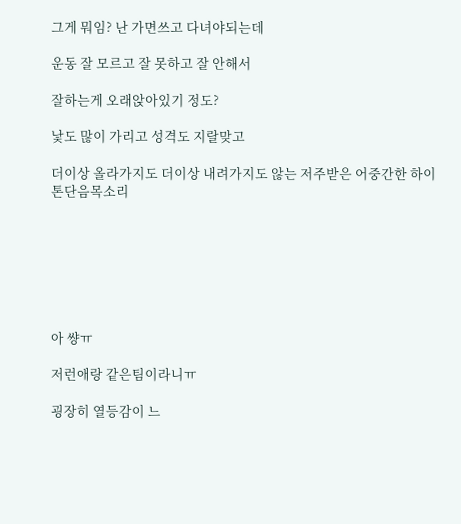그게 뭐임? 난 가면쓰고 다녀야되는데

운동 잘 모르고 잘 못하고 잘 안해서

잘하는게 오래앉아있기 정도?

낯도 많이 가리고 성격도 지랄맞고

더이상 올라가지도 더이상 내려가지도 않는 저주받은 어중간한 하이톤단음목소리







아 썅ㅠ

저런애랑 같은팀이라니ㅠ

굉장히 열등감이 느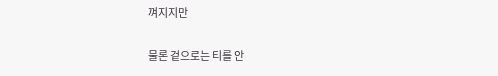껴지지만

물론 겉으로는 티를 안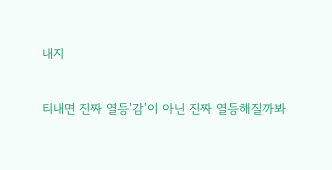내지

티내면 진짜 열등'감'이 아닌 진짜 열등해질까봐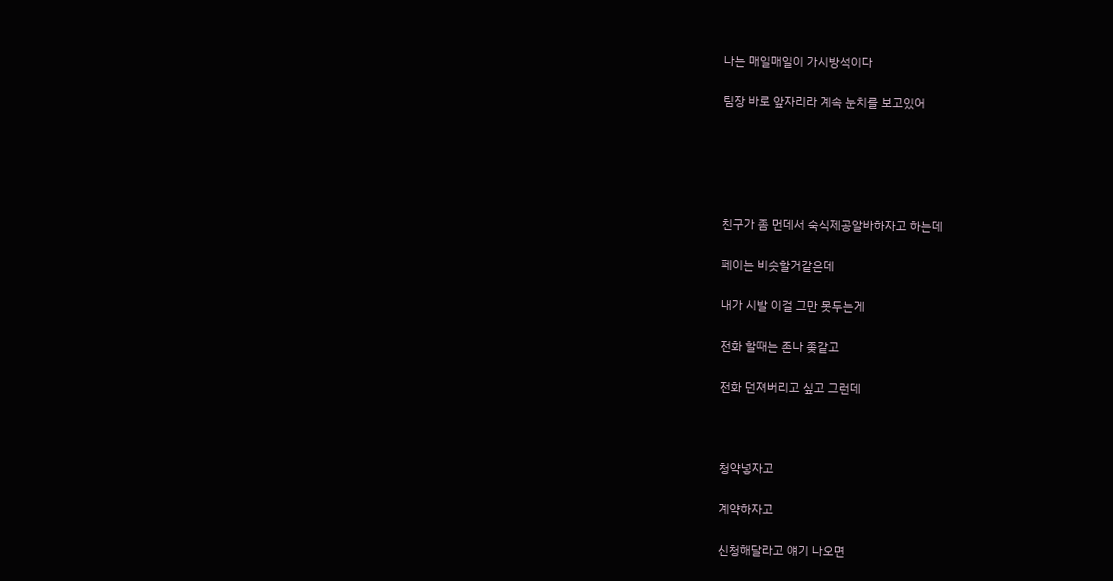나는 매일매일이 가시방석이다

팀장 바로 앞자리라 계속 눈치를 보고있어





친구가 좀 먼데서 숙식제공알바하자고 하는데

페이는 비슷할거같은데

내가 시발 이걸 그만 못두는게

전화 할때는 존나 좆같고

전화 던져버리고 싶고 그런데



청약넣자고

계약하자고

신청해달라고 얘기 나오면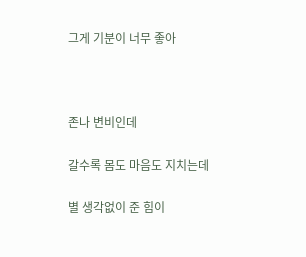그게 기분이 너무 좋아



존나 변비인데

갈수록 몸도 마음도 지치는데

별 생각없이 준 힘이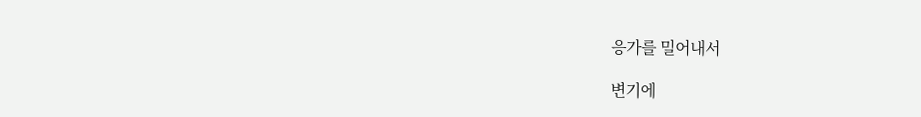응가를 밀어내서

변기에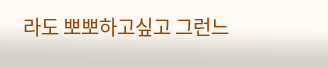라도 뽀뽀하고싶고 그런느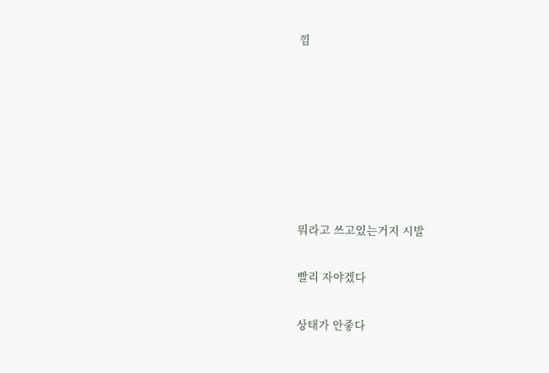낌







뭐라고 쓰고있는거지 시발

빨리 자야겠다

상태가 안좋다